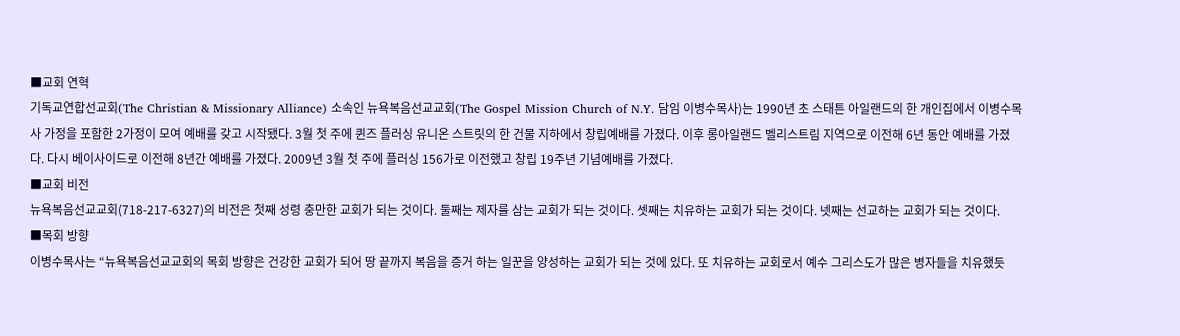■교회 연혁
기독교연합선교회(The Christian & Missionary Alliance) 소속인 뉴욕복음선교교회(The Gospel Mission Church of N.Y. 담임 이병수목사)는 1990년 초 스태튼 아일랜드의 한 개인집에서 이병수목사 가정을 포함한 2가정이 모여 예배를 갖고 시작됐다. 3월 첫 주에 퀸즈 플러싱 유니온 스트릿의 한 건물 지하에서 창립예배를 가졌다. 이후 롱아일랜드 벨리스트림 지역으로 이전해 6년 동안 예배를 가졌다. 다시 베이사이드로 이전해 8년간 예배를 가졌다. 2009년 3월 첫 주에 플러싱 156가로 이전했고 창립 19주년 기념예배를 가졌다.
■교회 비전
뉴욕복음선교교회(718-217-6327)의 비전은 첫째 성령 충만한 교회가 되는 것이다. 둘째는 제자를 삼는 교회가 되는 것이다. 셋째는 치유하는 교회가 되는 것이다. 넷째는 선교하는 교회가 되는 것이다.
■목회 방향
이병수목사는 “뉴욕복음선교교회의 목회 방향은 건강한 교회가 되어 땅 끝까지 복음을 증거 하는 일꾼을 양성하는 교회가 되는 것에 있다. 또 치유하는 교회로서 예수 그리스도가 많은 병자들을 치유했듯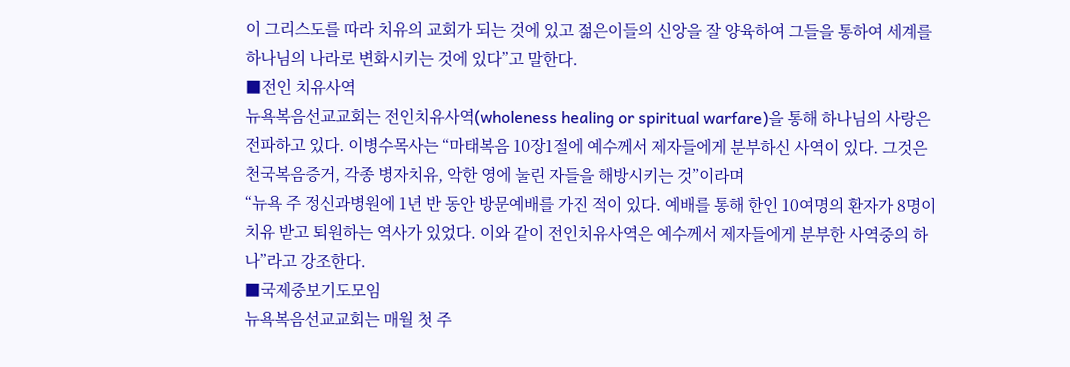이 그리스도를 따라 치유의 교회가 되는 것에 있고 젊은이들의 신앙을 잘 양육하여 그들을 통하여 세계를 하나님의 나라로 변화시키는 것에 있다”고 말한다.
■전인 치유사역
뉴욕복음선교교회는 전인치유사역(wholeness healing or spiritual warfare)을 통해 하나님의 사랑은 전파하고 있다. 이병수목사는 “마태복음 10장1절에 예수께서 제자들에게 분부하신 사역이 있다. 그것은 천국복음증거, 각종 병자치유, 악한 영에 눌린 자들을 해방시키는 것”이라며
“뉴욕 주 정신과병원에 1년 반 동안 방문예배를 가진 적이 있다. 예배를 통해 한인 10여명의 환자가 8명이 치유 받고 퇴원하는 역사가 있었다. 이와 같이 전인치유사역은 예수께서 제자들에게 분부한 사역중의 하나”라고 강조한다.
■국제중보기도모임
뉴욕복음선교교회는 매월 첫 주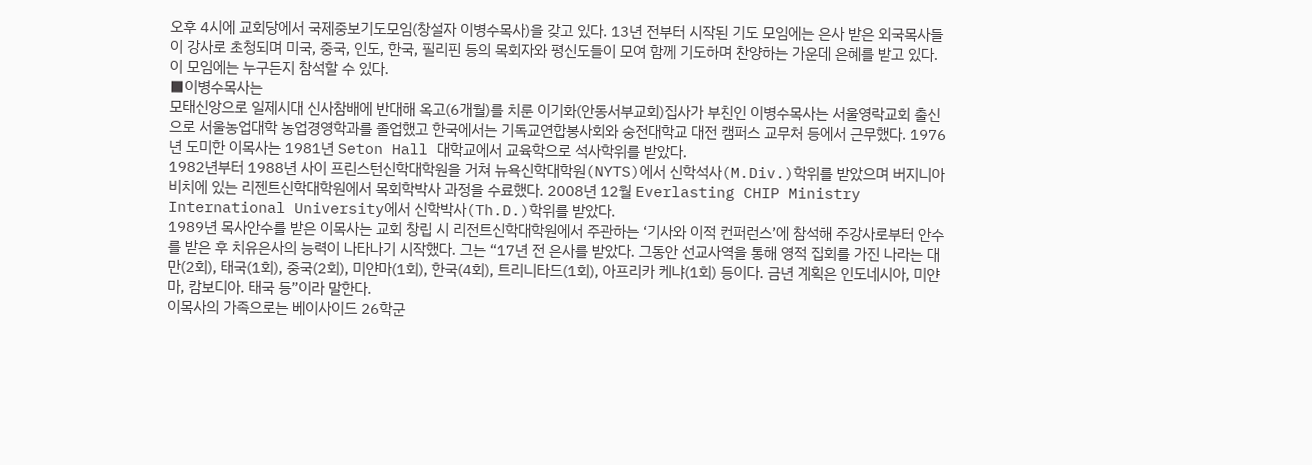오후 4시에 교회당에서 국제중보기도모임(창설자 이병수목사)을 갖고 있다. 13년 전부터 시작된 기도 모임에는 은사 받은 외국목사들이 강사로 초청되며 미국, 중국, 인도, 한국, 필리핀 등의 목회자와 평신도들이 모여 함께 기도하며 찬양하는 가운데 은혜를 받고 있다. 이 모임에는 누구든지 참석할 수 있다.
■이병수목사는
모태신앙으로 일제시대 신사참배에 반대해 옥고(6개월)를 치룬 이기화(안동서부교회)집사가 부친인 이병수목사는 서울영락교회 출신으로 서울농업대학 농업경영학과를 졸업했고 한국에서는 기독교연합봉사회와 숭전대학교 대전 캠퍼스 교무처 등에서 근무했다. 1976년 도미한 이목사는 1981년 Seton Hall 대학교에서 교육학으로 석사학위를 받았다.
1982년부터 1988년 사이 프린스턴신학대학원을 거쳐 뉴욕신학대학원(NYTS)에서 신학석사(M.Div.)학위를 받았으며 버지니아 비치에 있는 리젠트신학대학원에서 목회학박사 과정을 수료했다. 2008년 12월 Everlasting CHIP Ministry International University에서 신학박사(Th.D.)학위를 받았다.
1989년 목사안수를 받은 이목사는 교회 창립 시 리전트신학대학원에서 주관하는 ‘기사와 이적 컨퍼런스’에 참석해 주강사로부터 안수를 받은 후 치유은사의 능력이 나타나기 시작했다. 그는 “17년 전 은사를 받았다. 그동안 선교사역을 통해 영적 집회를 가진 나라는 대만(2회), 태국(1회), 중국(2회), 미얀마(1회), 한국(4회), 트리니타드(1회), 아프리카 케냐(1회) 등이다. 금년 계획은 인도네시아, 미얀마, 캄보디아. 태국 등”이라 말한다.
이목사의 가족으로는 베이사이드 26학군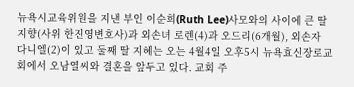뉴욕시교육위원을 지낸 부인 이순희(Ruth Lee)사모와의 사이에 큰 딸 지향(사위 한진영변호사)과 외손녀 로렌(4)과 오드리(6개월), 외손자 다니엘(2)이 있고 둘째 딸 지혜는 오는 4월4일 오후5시 뉴욕효신장로교회에서 오남열씨와 결혼을 앞두고 있다. 교회 주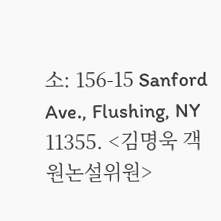소: 156-15 Sanford Ave., Flushing, NY 11355. <김명욱 객원논설위원>